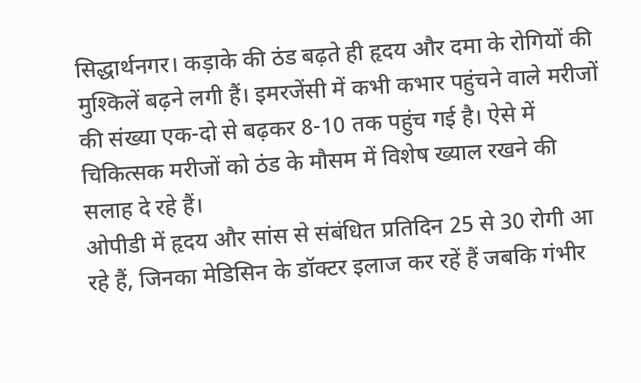सिद्धार्थनगर। कड़ाके की ठंड बढ़ते ही हृदय और दमा के रोगियों की मुश्किलें बढ़ने लगी हैं। इमरजेंसी में कभी कभार पहुंचने वाले मरीजों की संख्या एक-दो से बढ़कर 8-10 तक पहुंच गई है। ऐसे में चिकित्सक मरीजों को ठंड के मौसम में विशेष ख्याल रखने की सलाह दे रहे हैं।
ओपीडी में हृदय और सांस से संबंधित प्रतिदिन 25 से 30 रोगी आ रहे हैं, जिनका मेडिसिन के डॉक्टर इलाज कर रहें हैं जबकि गंभीर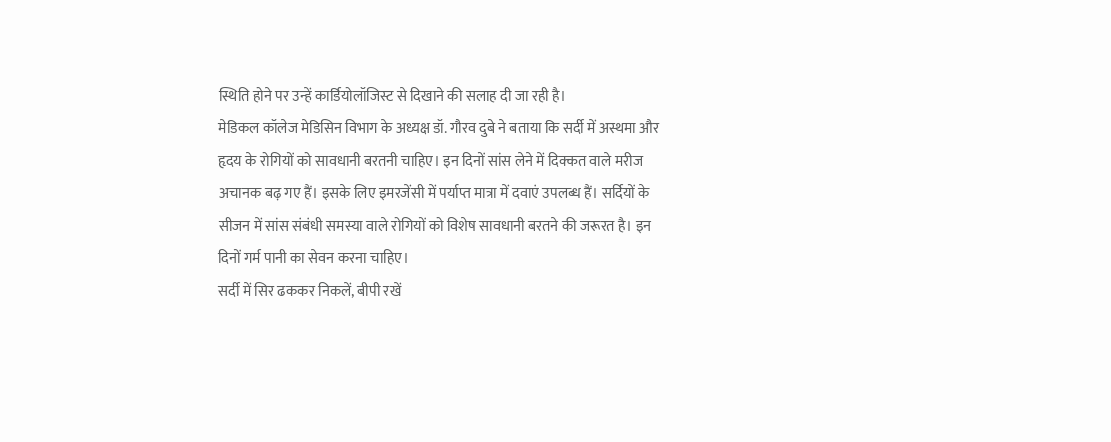स्थिति होने पर उन्हें कार्डियोलॉजिस्ट से दिखाने की सलाह दी जा रही है।
मेडिकल कॉलेज मेडिसिन विभाग के अध्यक्ष डॉ. गौरव दुबे ने बताया कि सर्दी में अस्थमा और हृदय के रोगियों को सावधानी बरतनी चाहिए। इन दिनों सांस लेने में दिक्कत वाले मरीज अचानक बढ़ गए हैं। इसके लिए इमरजेंसी में पर्याप्त मात्रा में दवाएं उपलब्ध हैं। सर्दियों के सीजन में सांस संबंधी समस्या वाले रोगियों को विशेष सावधानी बरतने की जरूरत है। इन दिनों गर्म पानी का सेवन करना चाहिए।
सर्दी में सिर ढककर निकलें, बीपी रखें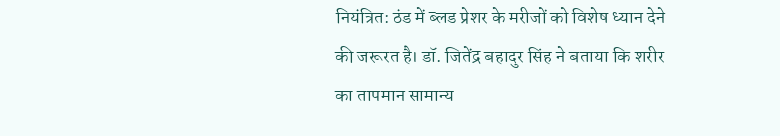नियंत्रित: ठंड में ब्लड प्रेशर के मरीजों को विशेष ध्यान देने की जरूरत है। डॉ. जितेंद्र बहादुर सिंह ने बताया कि शरीर का तापमान सामान्य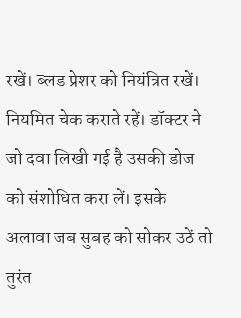रखें। ब्लड प्रेशर को नियंत्रित रखें। नियमित चेक कराते रहें। डॉक्टर ने जो दवा लिखी गई है उसकी डोज को संशोधित करा लें। इसके अलावा जब सुबह को सोकर उठें तो तुरंत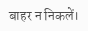बाहर न निकलें।